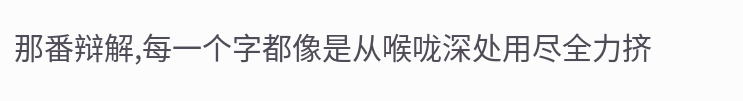那番辩解,每一个字都像是从喉咙深处用尽全力挤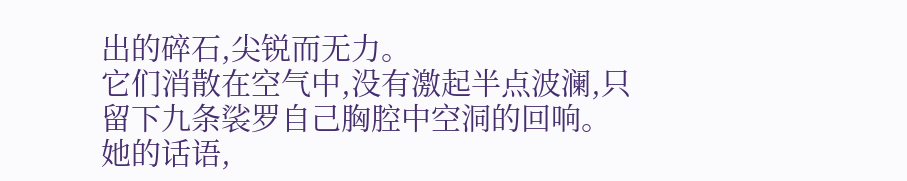出的碎石,尖锐而无力。
它们消散在空气中,没有激起半点波澜,只留下九条裟罗自己胸腔中空洞的回响。
她的话语,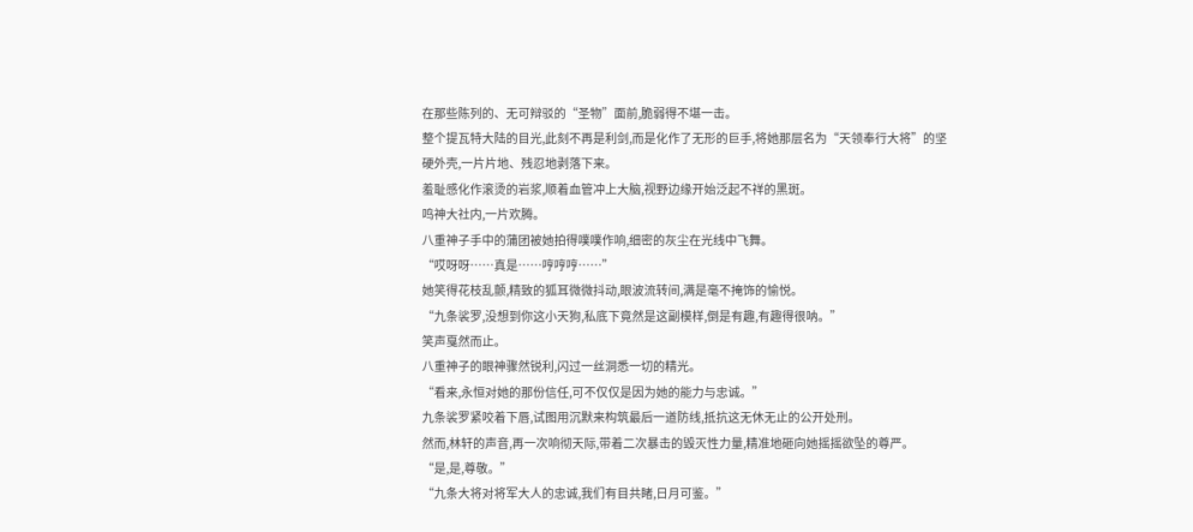在那些陈列的、无可辩驳的“圣物”面前,脆弱得不堪一击。
整个提瓦特大陆的目光,此刻不再是利剑,而是化作了无形的巨手,将她那层名为“天领奉行大将”的坚硬外壳,一片片地、残忍地剥落下来。
羞耻感化作滚烫的岩浆,顺着血管冲上大脑,视野边缘开始泛起不祥的黑斑。
鸣神大社内,一片欢腾。
八重神子手中的蒲团被她拍得噗噗作响,细密的灰尘在光线中飞舞。
“哎呀呀……真是……哼哼哼……”
她笑得花枝乱颤,精致的狐耳微微抖动,眼波流转间,满是毫不掩饰的愉悦。
“九条裟罗,没想到你这小天狗,私底下竟然是这副模样,倒是有趣,有趣得很呐。”
笑声戛然而止。
八重神子的眼神骤然锐利,闪过一丝洞悉一切的精光。
“看来,永恒对她的那份信任,可不仅仅是因为她的能力与忠诚。”
九条裟罗紧咬着下唇,试图用沉默来构筑最后一道防线,抵抗这无休无止的公开处刑。
然而,林轩的声音,再一次响彻天际,带着二次暴击的毁灭性力量,精准地砸向她摇摇欲坠的尊严。
“是,是,尊敬。”
“九条大将对将军大人的忠诚,我们有目共睹,日月可鉴。”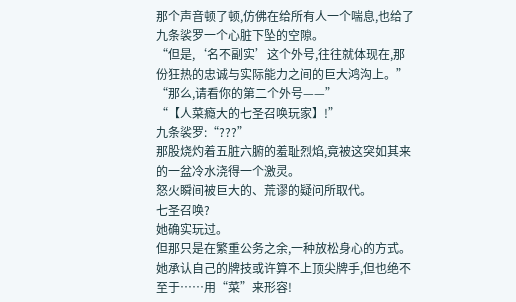那个声音顿了顿,仿佛在给所有人一个喘息,也给了九条裟罗一个心脏下坠的空隙。
“但是,‘名不副实’这个外号,往往就体现在,那份狂热的忠诚与实际能力之间的巨大鸿沟上。”
“那么,请看你的第二个外号——”
“【人菜瘾大的七圣召唤玩家】!”
九条裟罗:“???”
那股烧灼着五脏六腑的羞耻烈焰,竟被这突如其来的一盆冷水浇得一个激灵。
怒火瞬间被巨大的、荒谬的疑问所取代。
七圣召唤?
她确实玩过。
但那只是在繁重公务之余,一种放松身心的方式。
她承认自己的牌技或许算不上顶尖牌手,但也绝不至于……用“菜”来形容!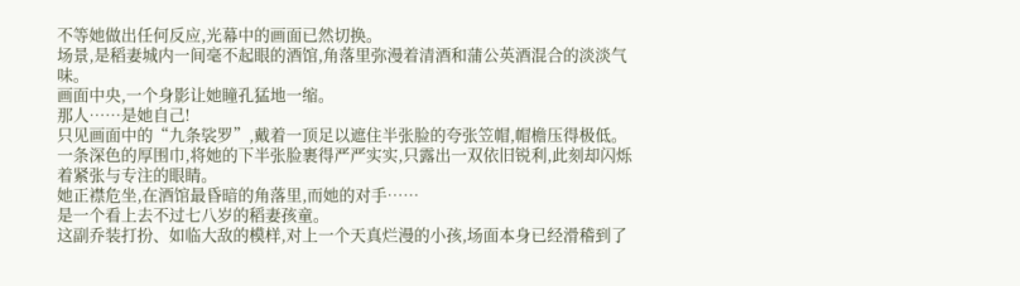不等她做出任何反应,光幕中的画面已然切换。
场景,是稻妻城内一间毫不起眼的酒馆,角落里弥漫着清酒和蒲公英酒混合的淡淡气味。
画面中央,一个身影让她瞳孔猛地一缩。
那人……是她自己!
只见画面中的“九条裟罗”,戴着一顶足以遮住半张脸的夸张笠帽,帽檐压得极低。
一条深色的厚围巾,将她的下半张脸裹得严严实实,只露出一双依旧锐利,此刻却闪烁着紧张与专注的眼睛。
她正襟危坐,在酒馆最昏暗的角落里,而她的对手……
是一个看上去不过七八岁的稻妻孩童。
这副乔装打扮、如临大敌的模样,对上一个天真烂漫的小孩,场面本身已经滑稽到了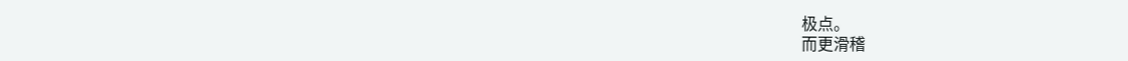极点。
而更滑稽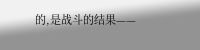的,是战斗的结果——